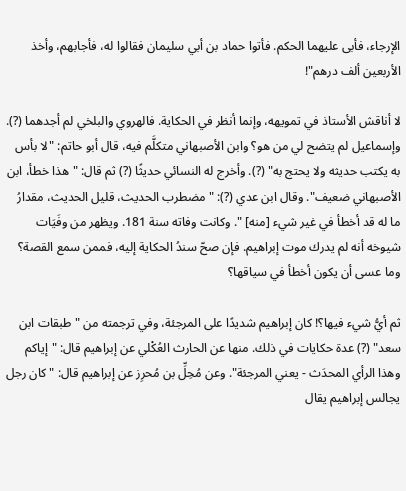الإرجاء، فأبى عليهما الحكم. فأتوا حماد بن أبي سليمان فقالوا له، فأجابهم، وأخذ الأربعين ألف درهم"!

لا أناقش الأستاذ في تمويهه، وإنما أنظر في الحكاية. فالهروي والبلخي لم أجدهما (?). وإسماعيل لم يتضح لي من هو؟ وابن الأصبهاني متكلَّم فيه، قال أبو حاتم: "لا بأس به يكتب حديثه ولا يحتج به" (?). وأخرج له النسائي حديثًا (?) ثم قال: "هذا خطأ، ابن الأصبهاني ضعيف". وقال ابن عدي (?): "مضطرب الحديث، قليل الحديث، مقدارُ ما له قد أخطأ في غير شيء [منه] ". وكانت وفاته سنة 181. ويظهر من وفَيَات شيوخه أنه لم يدرك موت إبراهيم. فإن صحّ سندُ الحكاية إليه، فممن سمع القصة؟ وما عسى أن يكون أخطأ في سياقها؟

ثم أيُّ شيء فيها؟! كان إبراهيم شديدًا على المرجئة، وفي ترجمته من "طبقات ابن سعد" (?) عدة حكايات في ذلك. منها عن الحارث العُكْلي عن إبراهيم قال: "إياكم وهذا الرأي المحدَث - يعني المرجئة". وعن مُحِلِّ بن مُحرِز عن إبراهيم قال: "كان رجل يجالس إبراهيم يقال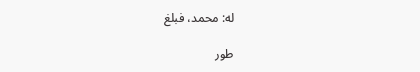له: محمد، فبلغ

طور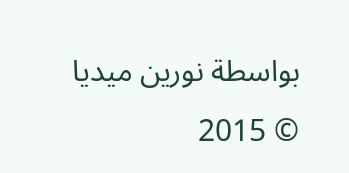بواسطة نورين ميديا © 2015